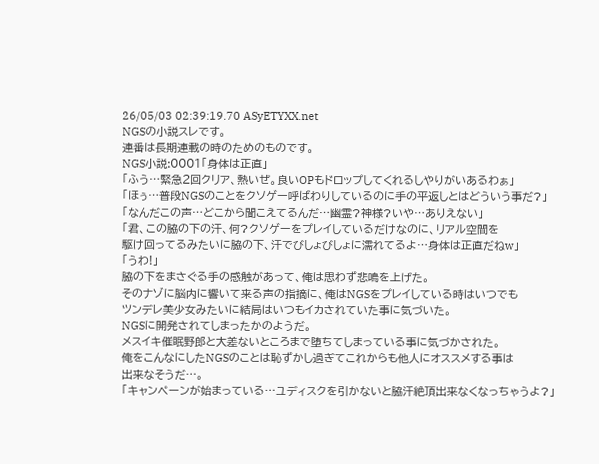26/05/03 02:39:19.70 ASyETYXX.net
NGSの小説スレです。
連番は長期連載の時のためのものです。
NGS小説:0001「身体は正直」
「ふう…緊急2回クリア、熱いぜ。良いOPもドロップしてくれるしやりがいあるわぁ」
「ほぅ…普段NGSのことをクソゲー呼ばわりしているのに手の平返しとはどういう事だ?」
「なんだこの声…どこから聞こえてるんだ…幽霊?神様?いや…ありえない」
「君、この脇の下の汗、何?クソゲーをプレイしているだけなのに、リアル空間を
駆け回ってるみたいに脇の下、汗でびしょびしょに濡れてるよ…身体は正直だねw」
「うわ!」
脇の下をまさぐる手の感触があって、俺は思わず悲鳴を上げた。
そのナゾに脳内に響いて来る声の指摘に、俺はNGSをプレイしている時はいつでも
ツンデレ美少女みたいに結局はいつもイカされていた事に気づいた。
NGSに開発されてしまったかのようだ。
メスイキ催眠野郎と大差ないところまで堕ちてしまっている事に気づかされた。
俺をこんなにしたNGSのことは恥ずかし過ぎてこれからも他人にオススメする事は
出来なそうだ…。
「キャンペーンが始まっている…ユディスクを引かないと脇汗絶頂出来なくなっちゃうよ?」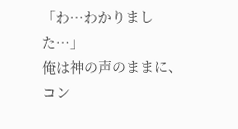「わ…わかりました…」
俺は神の声のままに、コン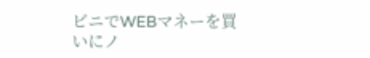ビニでWEBマネーを買いにノ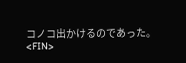コノコ出かけるのであった。
<FIN>